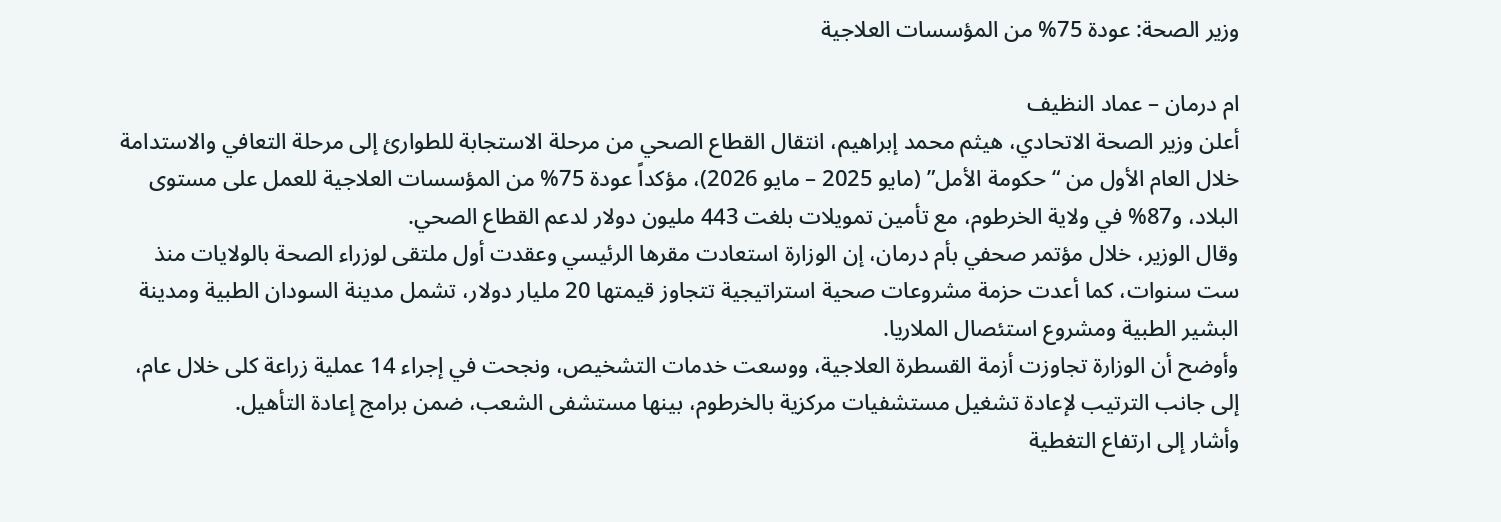وزير الصحة: عودة 75% من المؤسسات العلاجية

ام درمان – عماد النظيف
أعلن وزير الصحة الاتحادي، هيثم محمد إبراهيم، انتقال القطاع الصحي من مرحلة الاستجابة للطوارئ إلى مرحلة التعافي والاستدامة خلال العام الأول من “حكومة الأمل” (مايو 2025 – مايو 2026)، مؤكداً عودة 75% من المؤسسات العلاجية للعمل على مستوى البلاد، و87% في ولاية الخرطوم، مع تأمين تمويلات بلغت 443 مليون دولار لدعم القطاع الصحي.
وقال الوزير، خلال مؤتمر صحفي بأم درمان، إن الوزارة استعادت مقرها الرئيسي وعقدت أول ملتقى لوزراء الصحة بالولايات منذ ست سنوات، كما أعدت حزمة مشروعات صحية استراتيجية تتجاوز قيمتها 20 مليار دولار، تشمل مدينة السودان الطبية ومدينة البشير الطبية ومشروع استئصال الملاريا.
وأوضح أن الوزارة تجاوزت أزمة القسطرة العلاجية، ووسعت خدمات التشخيص، ونجحت في إجراء 14 عملية زراعة كلى خلال عام، إلى جانب الترتيب لإعادة تشغيل مستشفيات مركزية بالخرطوم، بينها مستشفى الشعب، ضمن برامج إعادة التأهيل.
وأشار إلى ارتفاع التغطية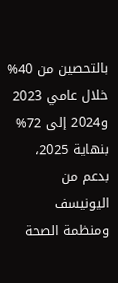بالتحصين من 40% خلال عامي 2023 و2024 إلى 72% بنهاية 2025، بدعم من اليونيسف ومنظمة الصحة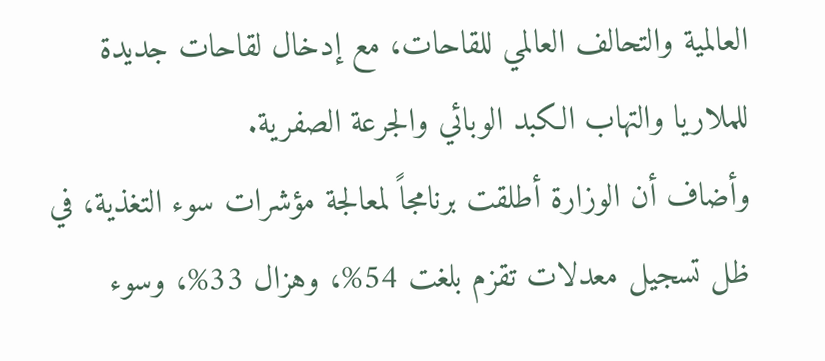العالمية والتحالف العالمي للقاحات، مع إدخال لقاحات جديدة للملاريا والتهاب الكبد الوبائي والجرعة الصفرية.
وأضاف أن الوزارة أطلقت برنامجاً لمعالجة مؤشرات سوء التغذية، في ظل تسجيل معدلات تقزم بلغت 54%، وهزال 33%، وسوء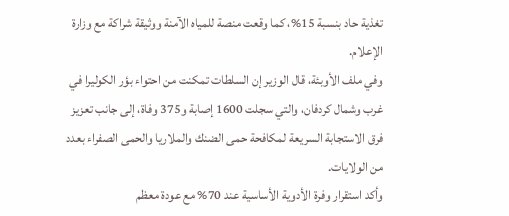تغذية حاد بنسبة 15%، كما وقعت منصة للمياه الآمنة ووثيقة شراكة مع وزارة الإعلام.
وفي ملف الأوبئة، قال الوزير إن السلطات تمكنت من احتواء بؤر الكوليرا في غرب وشمال كردفان، والتي سجلت 1600 إصابة و375 وفاة، إلى جانب تعزيز فرق الاستجابة السريعة لمكافحة حمى الضنك والملاريا والحمى الصفراء بعدد من الولايات.
وأكد استقرار وفرة الأدوية الأساسية عند 70% مع عودة معظم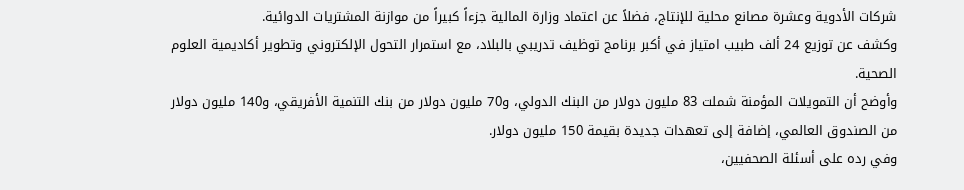شركات الأدوية وعشرة مصانع محلية للإنتاج، فضلاً عن اعتماد وزارة المالية جزءاً كبيراً من موازنة المشتريات الدوائية.
وكشف عن توزيع 24 ألف طبيب امتياز في أكبر برنامج توظيف تدريبي بالبلاد، مع استمرار التحول الإلكتروني وتطوير أكاديمية العلوم الصحية.
وأوضح أن التمويلات المؤمنة شملت 83 مليون دولار من البنك الدولي، و70 مليون دولار من بنك التنمية الأفريقي، و140 مليون دولار من الصندوق العالمي، إضافة إلى تعهدات جديدة بقيمة 150 مليون دولار.
وفي رده على أسئلة الصحفيين،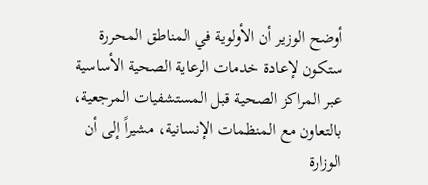أوضح الوزير أن الأولوية في المناطق المحررة ستكون لإعادة خدمات الرعاية الصحية الأساسية عبر المراكز الصحية قبل المستشفيات المرجعية، بالتعاون مع المنظمات الإنسانية، مشيراً إلى أن الوزارة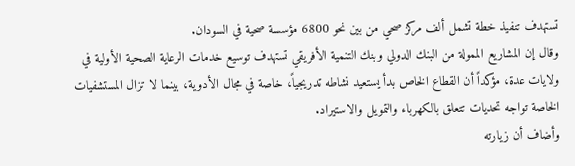تستهدف تنفيذ خطة تشمل ألف مركز صحي من بين نحو 6800 مؤسسة صحية في السودان.
وقال إن المشاريع الممولة من البنك الدولي وبنك التنمية الأفريقي تستهدف توسيع خدمات الرعاية الصحية الأولية في ولايات عدة، مؤكداً أن القطاع الخاص بدأ يستعيد نشاطه تدريجياً، خاصة في مجال الأدوية، بينما لا تزال المستشفيات الخاصة تواجه تحديات تتعلق بالكهرباء والتمويل والاستيراد.
وأضاف أن زيارته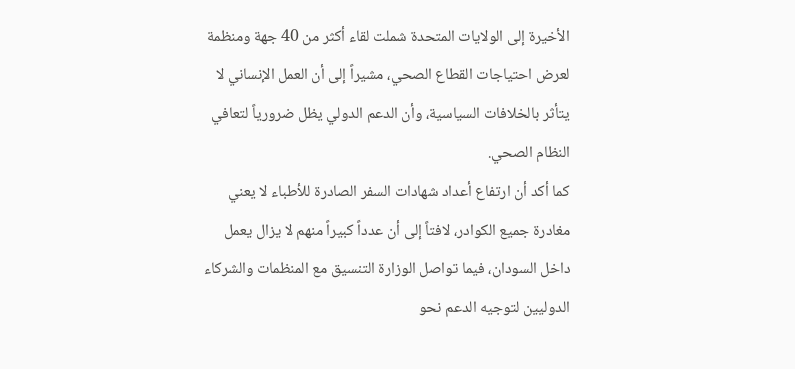الأخيرة إلى الولايات المتحدة شملت لقاء أكثر من 40 جهة ومنظمة لعرض احتياجات القطاع الصحي، مشيراً إلى أن العمل الإنساني لا يتأثر بالخلافات السياسية، وأن الدعم الدولي يظل ضرورياً لتعافي النظام الصحي.
كما أكد أن ارتفاع أعداد شهادات السفر الصادرة للأطباء لا يعني مغادرة جميع الكوادر، لافتاً إلى أن عدداً كبيراً منهم لا يزال يعمل داخل السودان، فيما تواصل الوزارة التنسيق مع المنظمات والشركاء الدوليين لتوجيه الدعم نحو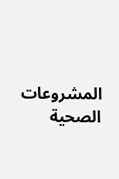المشروعات الصحية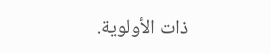ذات الأولوية.